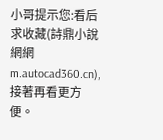小哥提示您:看后求收藏(詩鼎小說網網m.autocad360.cn),接著再看更方便。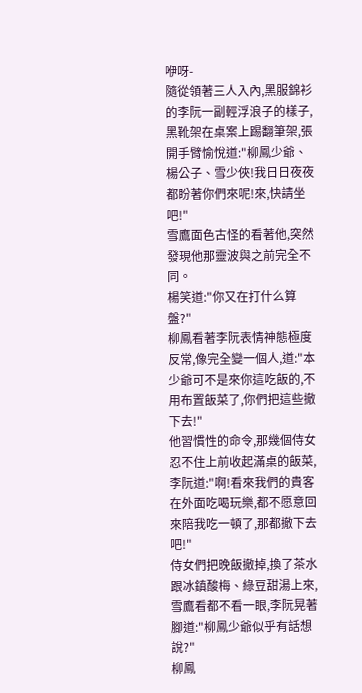咿呀-
隨從領著三人入內,黑服錦衫的李阮一副輕浮浪子的樣子,黑靴架在桌案上踢翻筆架,張開手臂愉悅道:"柳鳳少爺、楊公子、雪少俠!我日日夜夜都盼著你們來呢!來,快請坐吧!"
雪鷹面色古怪的看著他,突然發現他那靈波與之前完全不同。
楊笑道:"你又在打什么算盤?"
柳鳳看著李阮表情神態極度反常,像完全變一個人,道:"本少爺可不是來你這吃飯的,不用布置飯菜了,你們把這些撤下去!"
他習慣性的命令,那幾個侍女忍不住上前收起滿桌的飯菜,李阮道:"啊!看來我們的貴客在外面吃喝玩樂,都不愿意回來陪我吃一頓了,那都撤下去吧!"
侍女們把晚飯撤掉,換了茶水跟冰鎮酸梅、綠豆甜湯上來,雪鷹看都不看一眼,李阮晃著腳道:"柳鳳少爺似乎有話想說?"
柳鳳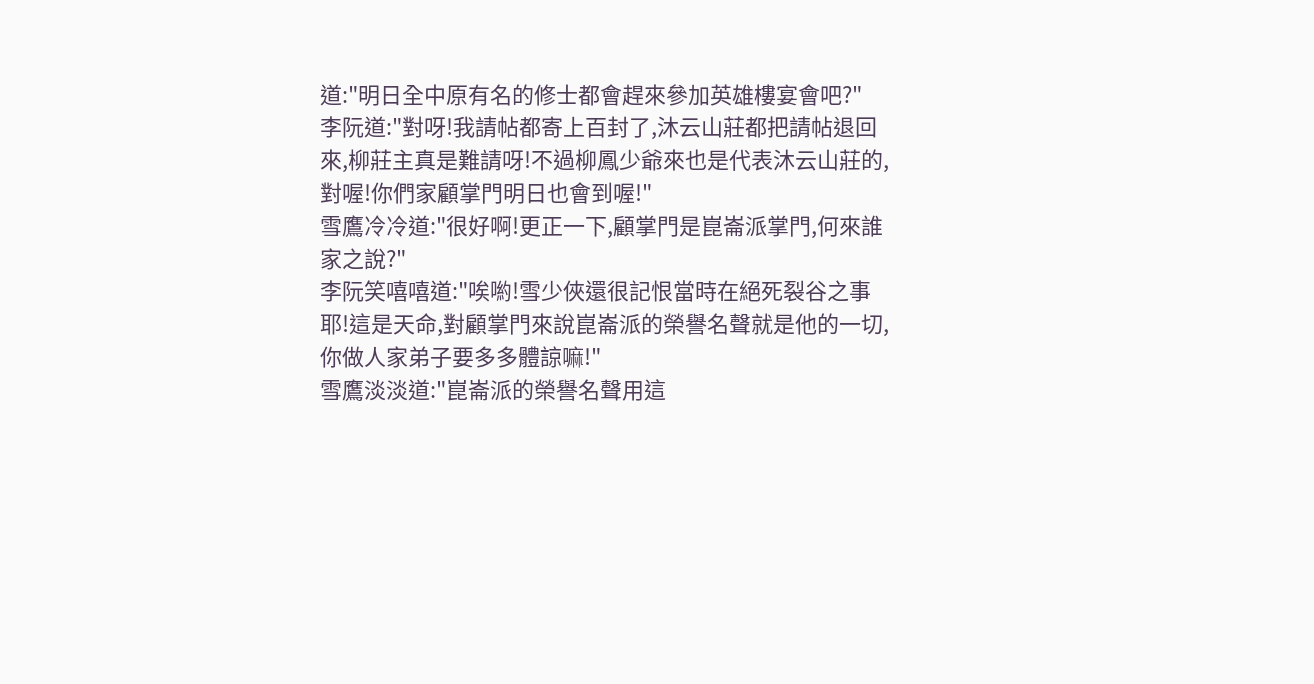道:"明日全中原有名的修士都會趕來參加英雄樓宴會吧?"
李阮道:"對呀!我請帖都寄上百封了,沐云山莊都把請帖退回來,柳莊主真是難請呀!不過柳鳳少爺來也是代表沐云山莊的,對喔!你們家顧掌門明日也會到喔!"
雪鷹冷冷道:"很好啊!更正一下,顧掌門是崑崙派掌門,何來誰家之說?"
李阮笑嘻嘻道:"唉喲!雪少俠還很記恨當時在絕死裂谷之事耶!這是天命,對顧掌門來說崑崙派的榮譽名聲就是他的一切,你做人家弟子要多多體諒嘛!"
雪鷹淡淡道:"崑崙派的榮譽名聲用這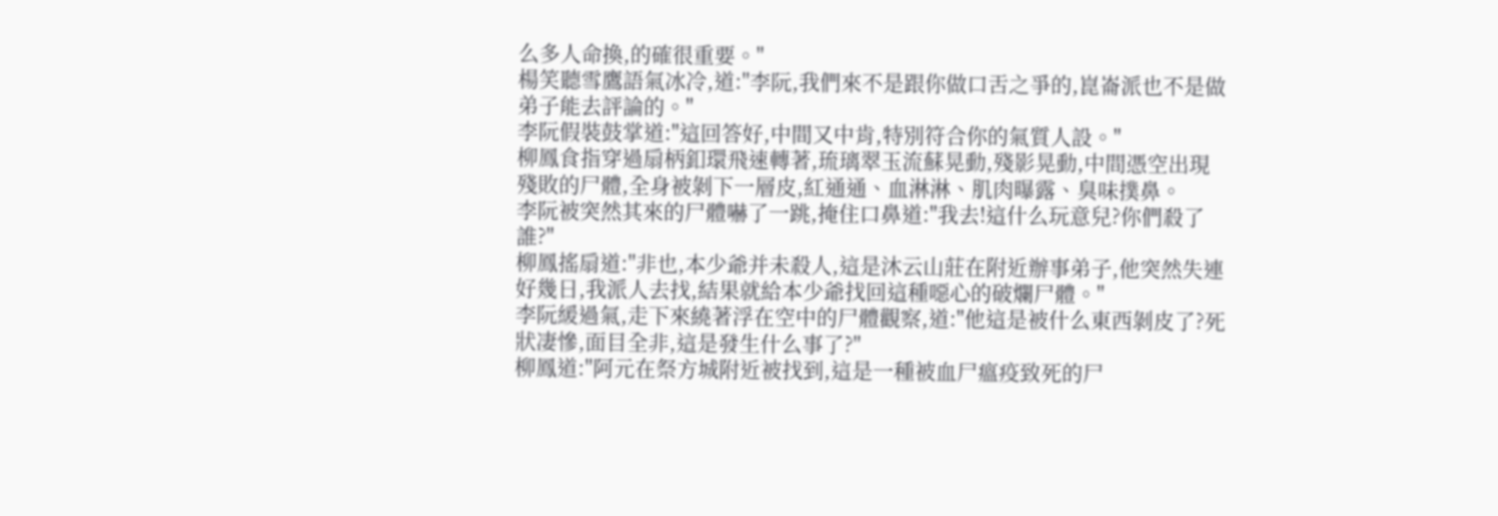么多人命換,的確很重要。"
楊笑聽雪鷹語氣冰冷,道:"李阮,我們來不是跟你做口舌之爭的,崑崙派也不是做弟子能去評論的。"
李阮假裝鼓掌道:"這回答好,中間又中肯,特別符合你的氣質人設。"
柳鳳食指穿過扇柄釦環飛速轉著,琉璃翠玉流蘇晃動,殘影晃動,中間憑空出現殘敗的尸體,全身被剝下一層皮,紅通通、血淋淋、肌肉曝露、臭味撲鼻。
李阮被突然其來的尸體嚇了一跳,掩住口鼻道:"我去!這什么玩意兒?你們殺了誰?"
柳鳳搖扇道:"非也,本少爺并未殺人,這是沐云山莊在附近辦事弟子,他突然失連好幾日,我派人去找,結果就給本少爺找回這種噁心的破爛尸體。"
李阮緩過氣,走下來繞著浮在空中的尸體觀察,道:"他這是被什么東西剝皮了?死狀凄慘,面目全非,這是發生什么事了?"
柳鳳道:"阿元在祭方城附近被找到,這是一種被血尸瘟疫致死的尸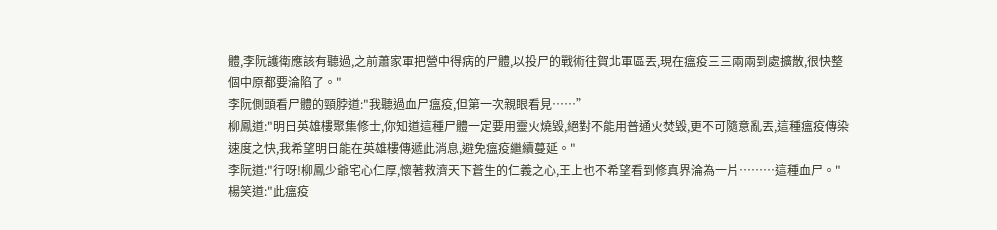體,李阮護衛應該有聽過,之前蕭家軍把營中得病的尸體,以投尸的戰術往賀北軍區丟,現在瘟疫三三兩兩到處擴散,很快整個中原都要淪陷了。"
李阮側頭看尸體的頸脖道:"我聽過血尸瘟疫,但第一次親眼看見……”
柳鳳道:"明日英雄樓聚集修士,你知道這種尸體一定要用靈火燒毀,絕對不能用普通火焚毀,更不可隨意亂丟,這種瘟疫傳染速度之快,我希望明日能在英雄樓傳遞此消息,避免瘟疫繼續蔓延。"
李阮道:"行呀!柳鳳少爺宅心仁厚,懷著救濟天下蒼生的仁義之心,王上也不希望看到修真界淪為一片………這種血尸。"
楊笑道:"此瘟疫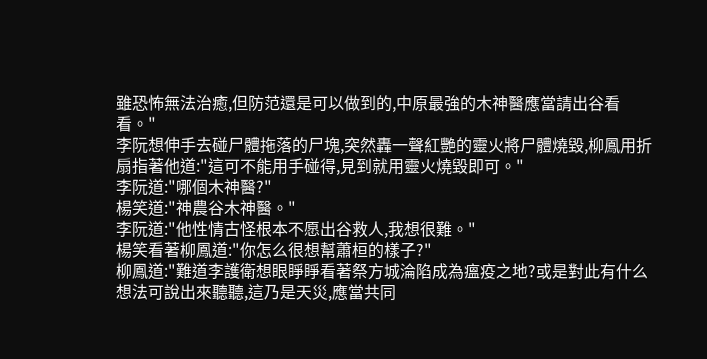雖恐怖無法治癒,但防范還是可以做到的,中原最強的木神醫應當請出谷看看。"
李阮想伸手去碰尸體拖落的尸塊,突然轟一聲紅艷的靈火將尸體燒毀,柳鳳用折扇指著他道:"這可不能用手碰得,見到就用靈火燒毀即可。"
李阮道:"哪個木神醫?"
楊笑道:"神農谷木神醫。"
李阮道:"他性情古怪根本不愿出谷救人,我想很難。"
楊笑看著柳鳳道:"你怎么很想幫蕭桓的樣子?"
柳鳳道:"難道李護衛想眼睜睜看著祭方城淪陷成為瘟疫之地?或是對此有什么想法可說出來聽聽,這乃是天災,應當共同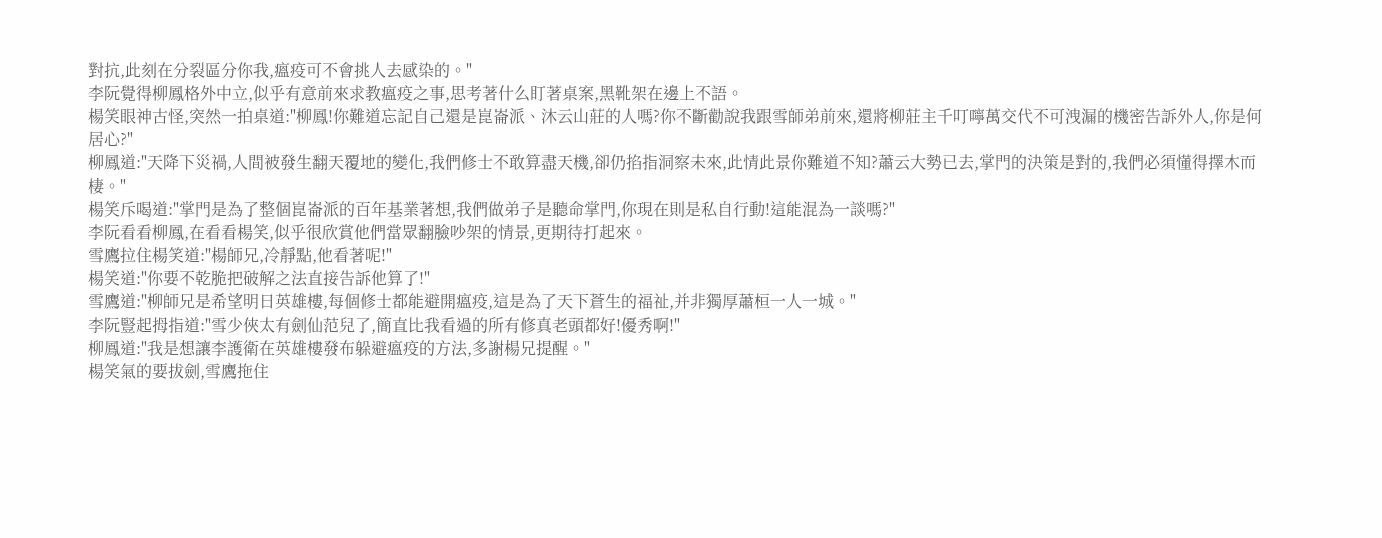對抗,此刻在分裂區分你我,瘟疫可不會挑人去感染的。"
李阮覺得柳鳳格外中立,似乎有意前來求教瘟疫之事,思考著什么盯著桌案,黑靴架在邊上不語。
楊笑眼神古怪,突然一拍桌道:"柳鳳!你難道忘記自己還是崑崙派、沐云山莊的人嗎?你不斷勸說我跟雪師弟前來,還將柳莊主千叮嚀萬交代不可洩漏的機密告訴外人,你是何居心?"
柳鳳道:"天降下災禍,人間被發生翻天覆地的變化,我們修士不敢算盡天機,卻仍掐指洞察未來,此情此景你難道不知?蕭云大勢已去,掌門的決策是對的,我們必須懂得擇木而棲。"
楊笑斥喝道:"掌門是為了整個崑崙派的百年基業著想,我們做弟子是聽命掌門,你現在則是私自行動!這能混為一談嗎?"
李阮看看柳鳳,在看看楊笑,似乎很欣賞他們當眾翻臉吵架的情景,更期待打起來。
雪鷹拉住楊笑道:"楊師兄,冷靜點,他看著呢!"
楊笑道:"你要不乾脆把破解之法直接告訴他算了!"
雪鷹道:"柳師兄是希望明日英雄樓,每個修士都能避開瘟疫,這是為了天下蒼生的福祉,并非獨厚蕭桓一人一城。"
李阮豎起拇指道:"雪少俠太有劍仙范兒了,簡直比我看過的所有修真老頭都好!優秀啊!"
柳鳳道:"我是想讓李護衛在英雄樓發布躲避瘟疫的方法,多謝楊兄提醒。"
楊笑氣的要拔劍,雪鷹拖住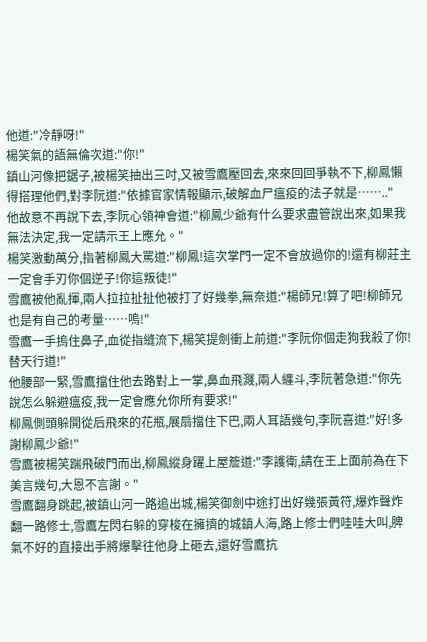他道:"冷靜呀!"
楊笑氣的語無倫次道:"你!"
鎮山河像把鋸子,被楊笑抽出三吋,又被雪鷹壓回去,來來回回爭執不下,柳鳳懶得搭理他們,對李阮道:"依據官家情報顯示,破解血尸瘟疫的法子就是…….."
他故意不再說下去,李阮心領神會道:"柳鳳少爺有什么要求盡管說出來,如果我無法決定,我一定請示王上應允。"
楊笑激動萬分,指著柳鳳大罵道:"柳鳳!這次掌門一定不會放過你的!還有柳莊主一定會手刃你個逆子!你這叛徒!"
雪鷹被他亂揮,兩人拉拉扯扯他被打了好幾拳,無奈道:"楊師兄!算了吧!柳師兄也是有自己的考量……嗚!"
雪鷹一手摀住鼻子,血從指縫流下,楊笑提劍衝上前道:"李阮你個走狗我殺了你!替天行道!"
他腰部一緊,雪鷹擋住他去路對上一掌,鼻血飛濺,兩人纏斗,李阮著急道:"你先說怎么躲避瘟疫,我一定會應允你所有要求!"
柳鳳側頭躲開從后飛來的花瓶,展扇擋住下巴,兩人耳語幾句,李阮喜道:"好!多謝柳鳳少爺!"
雪鷹被楊笑踹飛破門而出,柳鳳縱身躍上屋簷道:"李護衛,請在王上面前為在下美言幾句,大恩不言謝。"
雪鷹翻身跳起,被鎮山河一路追出城,楊笑御劍中途打出好幾張黃符,爆炸聲炸翻一路修士,雪鷹左閃右躲的穿梭在擁擠的城鎮人海,路上修士們哇哇大叫,脾氣不好的直接出手將爆擊往他身上砸去,還好雪鷹抗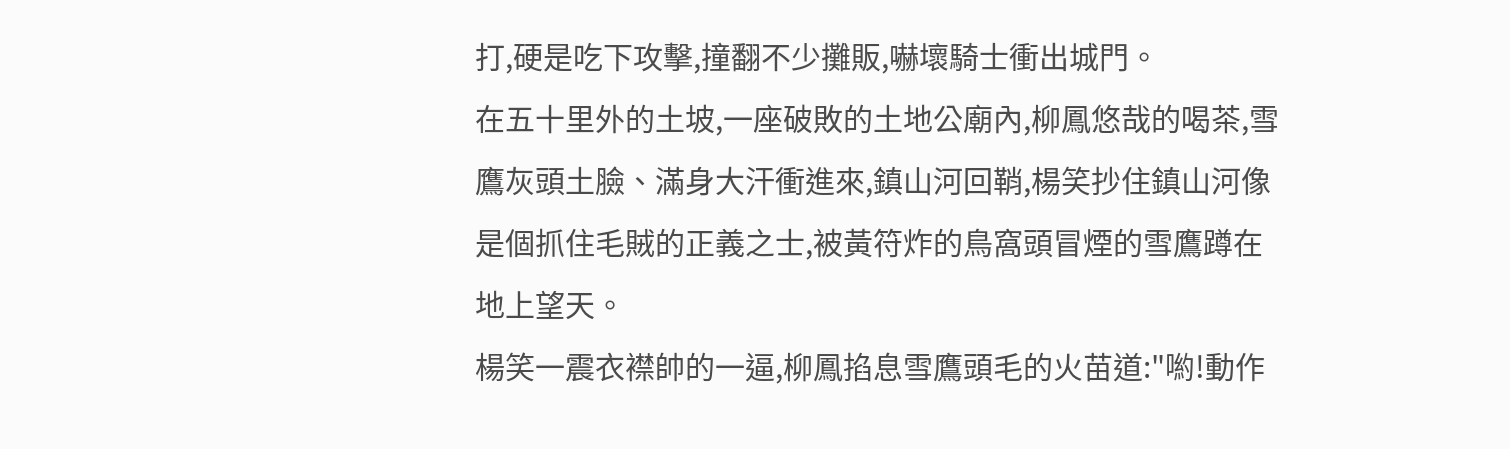打,硬是吃下攻擊,撞翻不少攤販,嚇壞騎士衝出城門。
在五十里外的土坡,一座破敗的土地公廟內,柳鳳悠哉的喝茶,雪鷹灰頭土臉、滿身大汗衝進來,鎮山河回鞘,楊笑抄住鎮山河像是個抓住毛賊的正義之士,被黃符炸的鳥窩頭冒煙的雪鷹蹲在地上望天。
楊笑一震衣襟帥的一逼,柳鳳掐息雪鷹頭毛的火苗道:"喲!動作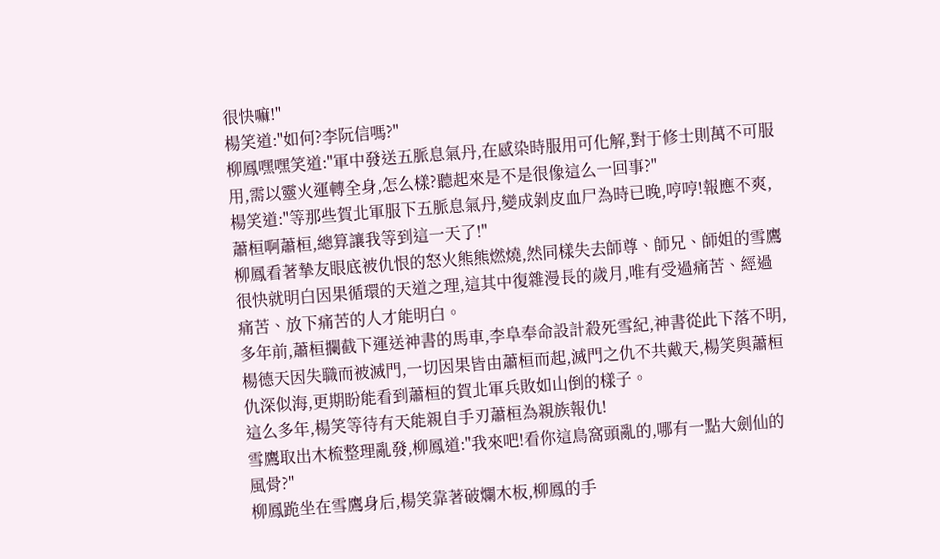很快嘛!"
楊笑道:"如何?李阮信嗎?"
柳鳳嘿嘿笑道:"軍中發送五脈息氣丹,在感染時服用可化解,對于修士則萬不可服用,需以靈火運轉全身,怎么樣?聽起來是不是很像這么一回事?"
楊笑道:"等那些賀北軍服下五脈息氣丹,變成剝皮血尸為時已晚,哼哼!報應不爽,蕭桓啊蕭桓,總算讓我等到這一天了!"
柳鳳看著摯友眼底被仇恨的怒火熊熊燃燒,然同樣失去師尊、師兄、師姐的雪鷹很快就明白因果循環的天道之理,這其中復雜漫長的歲月,唯有受過痛苦、經過痛苦、放下痛苦的人才能明白。
多年前,蕭桓攔截下運送神書的馬車,李阜奉命設計殺死雪紀,神書從此下落不明,楊德天因失職而被滅門,一切因果皆由蕭桓而起,滅門之仇不共戴天,楊笑與蕭桓仇深似海,更期盼能看到蕭桓的賀北軍兵敗如山倒的樣子。
這么多年,楊笑等待有天能親自手刃蕭桓為親族報仇!
雪鷹取出木梳整理亂發,柳鳳道:"我來吧!看你這鳥窩頭亂的,哪有一點大劍仙的風骨?"
柳鳳跪坐在雪鷹身后,楊笑靠著破爛木板,柳鳳的手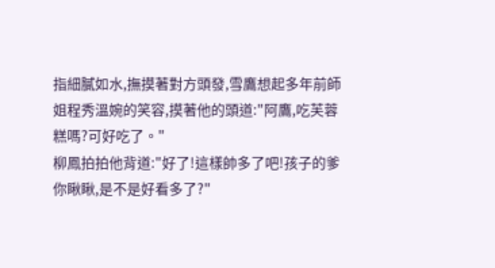指細膩如水,撫摸著對方頭發,雪鷹想起多年前師姐程秀溫婉的笑容,摸著他的頭道:"阿鷹,吃芙蓉糕嗎?可好吃了。"
柳鳳拍拍他背道:"好了!這樣帥多了吧!孩子的爹你瞅瞅,是不是好看多了?"